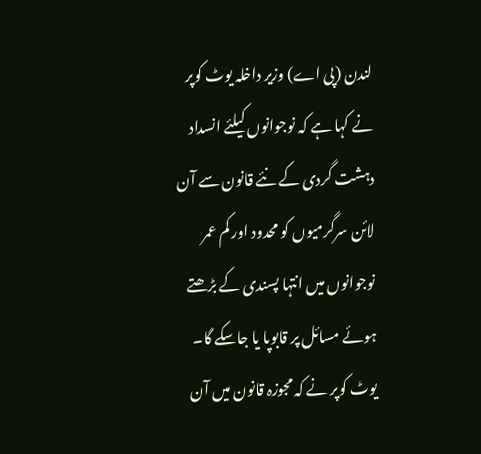لندن (پی اے) وزیر داخلہ یوٹ کوپر نے کہا ہے کہ نوجوانوں کیلئے انسداد دہشت گردی کے نئے قانون سے آن لائن سرگرمیوں کو محدود اور کم عمر نوجوانوں میں انتہا پسندی کے بڑھتے ہوئے مسائل پر قابوپا یا جاسکے گا۔ یوٹ کوپر نے کہ مجوزہ قانون میں آن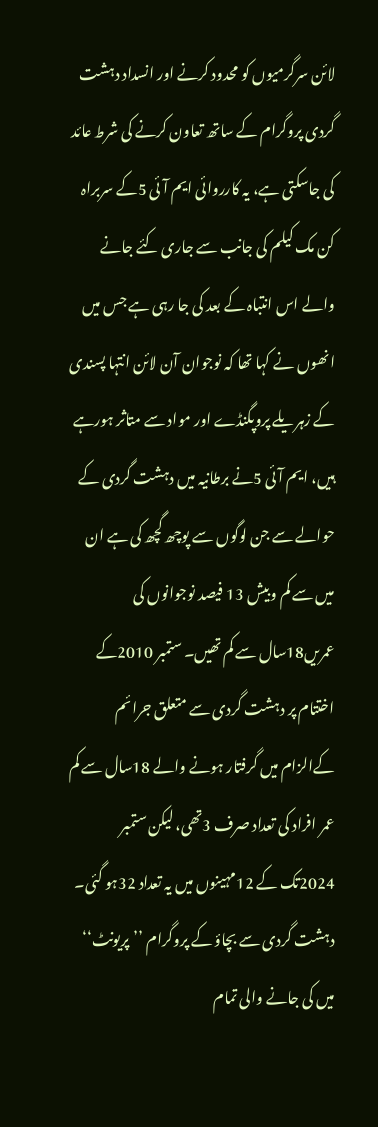لائن سرگرمیوں کو محدود کرنے اور انسداد دہشت گردی پروگرام کے ساتھ تعاون کرنے کی شرط عائد کی جاسکتی ہے، یہ کارروائی ایم آئی 5کے سربراہ کن مک کیلم کی جانب سے جاری کئے جانے والے اس انتباہ کے بعد کی جا رہی ہے جس میں انھوں نے کہا تھا کہ نوجوان آن لائن انتہا پسندی کے زہریلے پروپگنڈے اور مواد سے متاثر ہورہے ہیں، ایم آئی 5نے برطانیہ میں دہشت گردی کے حوالے سے جن لوگوں سے پوچھ گچھ کی ہے ان میں سے کم وبیش 13 فیصد نوجوانوں کی عمریں18سال سے کم تھیں۔ ستمبر 2010کے اختتام پر دہشت گردی سے متعلق جرائم کےالزام میں گرفتار ہونے والے 18سال سے کم عمر افراد کی تعداد صرف 3تھی، لیکن ستمبر 2024تک کے 12مہینوں میں یہ تعداد 32ہو گئی۔ دہشت گردی سے بچاؤ کے پروگرام ’’پریونٹ‘‘ میں کی جانے والی تمام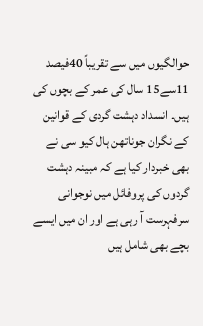حوالگیوں میں سے تقریباً 40فیصد 11سے15 سال کی عمر کے بچوں کی ہیں۔ انسداد دہشت گردی کے قوانین کے نگران جوناتھن ہال کیو سی نے بھی خبردار کیا ہے کہ مبینہ دہشت گردوں کی پروفائل میں نوجوانی سرفہرست آ رہی ہے اور ان میں ایسے بچے بھی شامل ہیں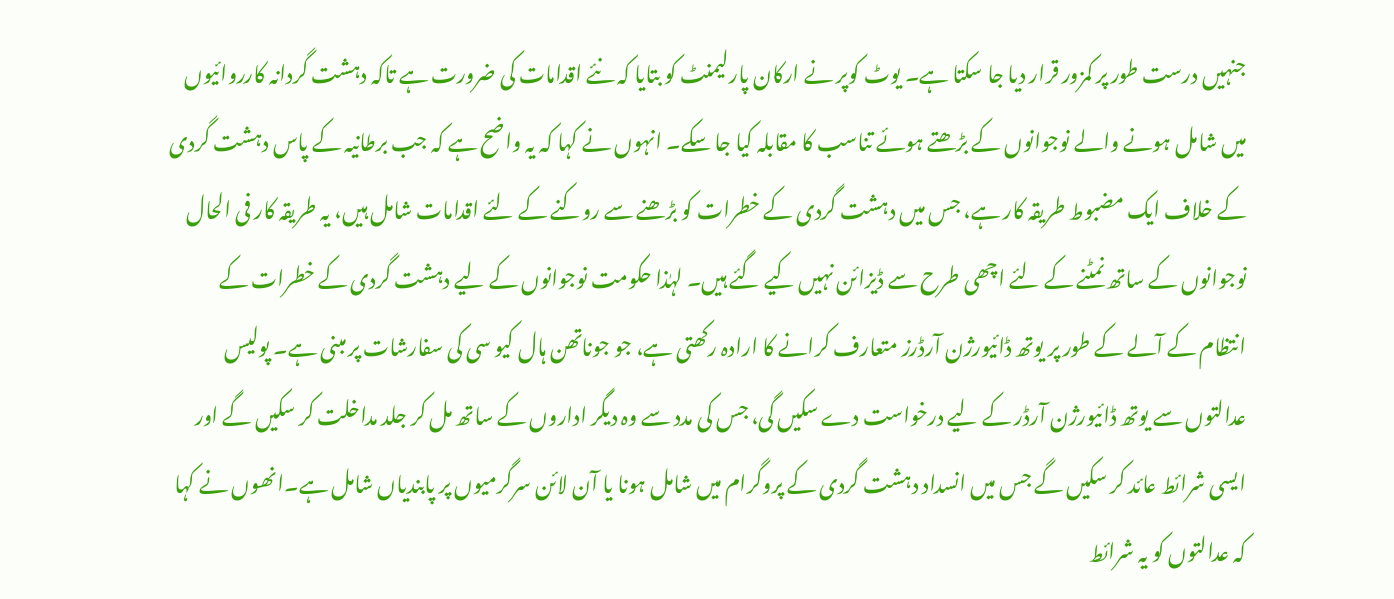جنہیں درست طور پر کمزور قرار دیا جا سکتا ہے۔ یوٹ کوپر نے ارکان پارلیمنٹ کو بتایا کہ نئے اقدامات کی ضرورت ہے تاکہ دہشت گردانہ کارروائیوں میں شامل ہونے والے نوجوانوں کے بڑھتے ہوئے تناسب کا مقابلہ کیا جا سکے۔ انہوں نے کہا کہ یہ واضح ہے کہ جب برطانیہ کے پاس دہشت گردی کے خلاف ایک مضبوط طریقہ کار ہے، جس میں دہشت گردی کے خطرات کو بڑھنے سے روکنے کے لئے اقدامات شامل ہیں، یہ طریقہ کار فی الحال نوجوانوں کے ساتھ نمٹنے کے لئے اچھی طرح سے ڈیزائن نہیں کیے گئے ہیں۔ لہٰذا حکومت نوجوانوں کے لیے دہشت گردی کے خطرات کے انتظام کے آلے کے طور پر یوتھ ڈائیورژن آرڈرز متعارف کرانے کا ارادہ رکھتی ہے، جو جوناتھن ہال کیو سی کی سفارشات پر مبنی ہے۔ پولیس عدالتوں سے یوتھ ڈائیورژن آرڈر کے لیے درخواست دے سکیں گی، جس کی مدد سے وہ دیگر اداروں کے ساتھ مل کر جلد مداخلت کر سکیں گے اور ایسی شرائط عائد کر سکیں گے جس میں انسداد دہشت گردی کے پروگرام میں شامل ہونا یا آن لائن سرگرمیوں پر پابندیاں شامل ہے۔انھوں نے کہا کہ عدالتوں کو یہ شرائط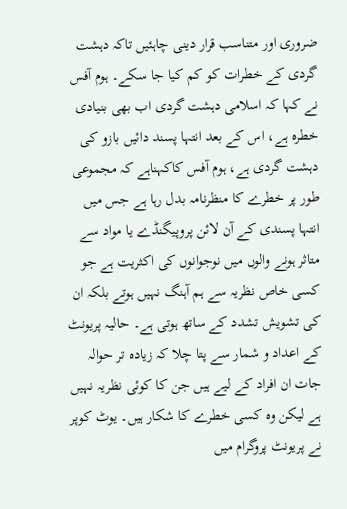ضروری اور متناسب قرار دینی چاہئیں تاکہ دہشت گردی کے خطرات کو کم کیا جا سکے۔ ہوم آفس نے کہا کہ اسلامی دہشت گردی اب بھی بنیادی خطرہ ہے، اس کے بعد انتہا پسند دائیں بازو کی دہشت گردی ہے، ہوم آفس کاکہناہے کہ مجموعی طور پر خطرے کا منظرنامہ بدل رہا ہے جس میں انتہا پسندی کے آن لائن پروپیگنڈے یا مواد سے متاثر ہونے والوں میں نوجوانوں کی اکثریت ہے جو کسی خاص نظریہ سے ہم آہنگ نہیں ہوتے بلکہ ان کی تشویش تشدد کے ساتھ ہوتی ہے۔ حالیہ پریونٹ کے اعداد و شمار سے پتا چلا کہ زیادہ تر حوالہ جات ان افراد کے لیے ہیں جن کا کوئی نظریہ نہیں ہے لیکن وہ کسی خطرے کا شکار ہیں۔ یوٹ کوپر نے پریونٹ پروگرام میں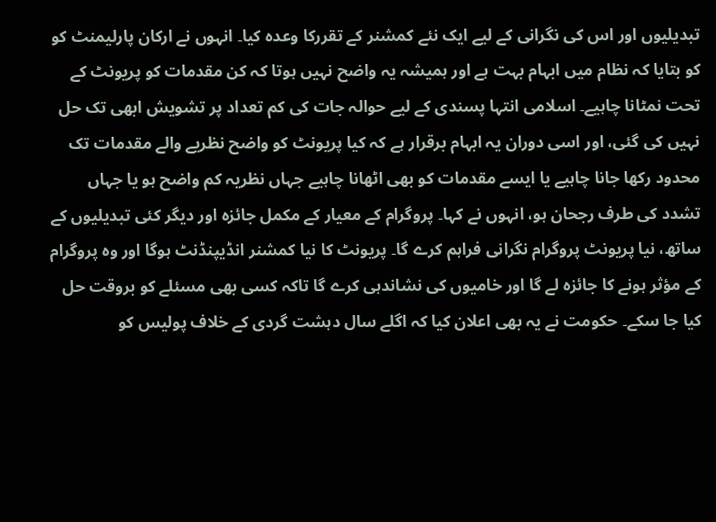تبدیلیوں اور اس کی نگرانی کے لیے ایک نئے کمشنر کے تقررکا وعدہ کیا۔ انہوں نے ارکان پارلیمنٹ کو کو بتایا کہ نظام میں ابہام بہت ہے اور ہمیشہ یہ واضح نہیں ہوتا کہ کن مقدمات کو پریونٹ کے تحت نمٹانا چاہیے۔ اسلامی انتہا پسندی کے لیے حوالہ جات کی کم تعداد پر تشویش ابھی تک حل نہیں کی گئی، اور اسی دوران یہ ابہام برقرار ہے کہ کیا پریونٹ کو واضح نظریے والے مقدمات تک محدود رکھا جانا چاہیے یا ایسے مقدمات کو بھی اٹھانا چاہیے جہاں نظریہ کم واضح ہو یا جہاں تشدد کی طرف رجحان ہو، انہوں نے کہا۔ پروگرام کے معیار کے مکمل جائزہ اور دیگر کئی تبدیلیوں کے ساتھ، نیا پریونٹ پروگرام نگرانی فراہم کرے گا۔ پریونٹ کا نیا کمشنر انڈیپنڈنٹ ہوگا اور وہ پروگرام کے مؤثر ہونے کا جائزہ لے گا اور خامیوں کی نشاندہی کرے گا تاکہ کسی بھی مسئلے کو بروقت حل کیا جا سکے۔ حکومت نے یہ بھی اعلان کیا کہ اگلے سال دہشت گردی کے خلاف پولیس کو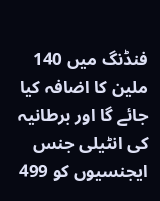فنڈنگ میں 140 ملین کا اضافہ کیا جائے گا اور برطانیہ کی انٹیلی جنس ایجنسیوں کو 499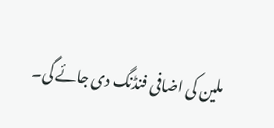ملین کی اضافی فنڈنگ دی جائے گی۔